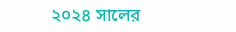২০২৪ সালের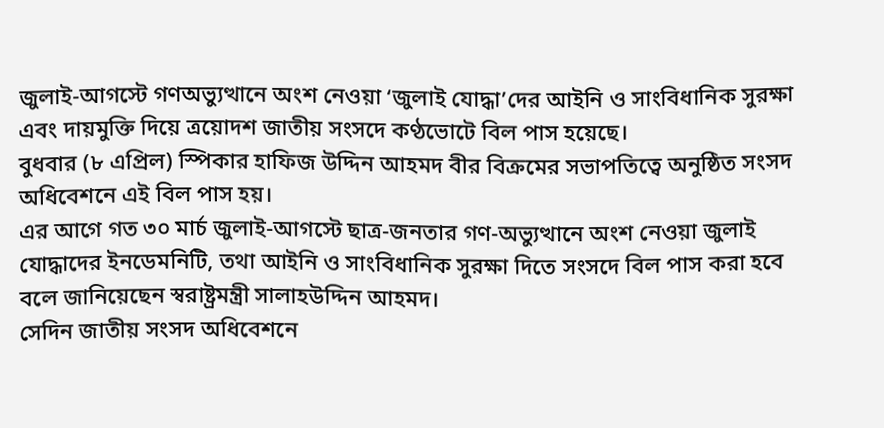জুলাই-আগস্টে গণঅভ্যুত্থানে অংশ নেওয়া ‘জুলাই যোদ্ধা’দের আইনি ও সাংবিধানিক সুরক্ষা এবং দায়মুক্তি দিয়ে ত্রয়োদশ জাতীয় সংসদে কণ্ঠভোটে বিল পাস হয়েছে।
বুধবার (৮ এপ্রিল) স্পিকার হাফিজ উদ্দিন আহমদ বীর বিক্রমের সভাপতিত্বে অনুষ্ঠিত সংসদ অধিবেশনে এই বিল পাস হয়।
এর আগে গত ৩০ মার্চ জুলাই-আগস্টে ছাত্র-জনতার গণ-অভ্যুত্থানে অংশ নেওয়া জুলাই যোদ্ধাদের ইনডেমনিটি, তথা আইনি ও সাংবিধানিক সুরক্ষা দিতে সংসদে বিল পাস করা হবে বলে জানিয়েছেন স্বরাষ্ট্রমন্ত্রী সালাহউদ্দিন আহমদ।
সেদিন জাতীয় সংসদ অধিবেশনে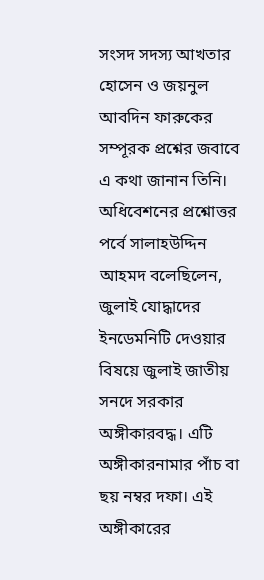সংসদ সদস্য আখতার হোসেন ও জয়নুল আবদিন ফারুকের সম্পূরক প্রশ্নের জবাবে এ কথা জানান তিনি।
অধিবেশনের প্রশ্নোত্তর পর্বে সালাহউদ্দিন আহমদ বলেছিলেন, জুলাই যোদ্ধাদের ইনডেমনিটি দেওয়ার বিষয়ে জুলাই জাতীয় সনদে সরকার অঙ্গীকারবদ্ধ। এটি অঙ্গীকারনামার পাঁচ বা ছয় নম্বর দফা। এই অঙ্গীকারের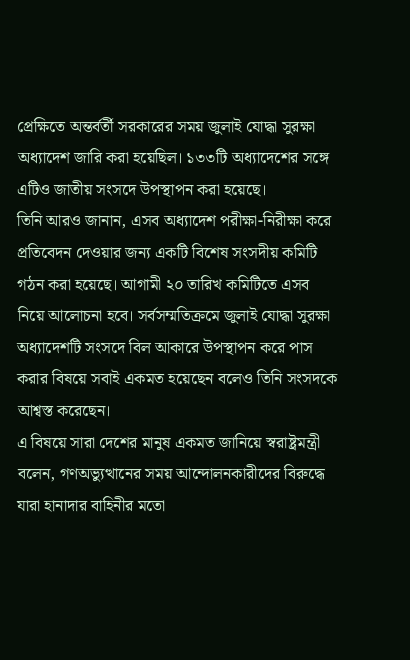প্রেক্ষিতে অন্তর্বর্তী সরকারের সময় জুলাই যোদ্ধা সুরক্ষা অধ্যাদেশ জারি করা হয়েছিল। ১৩৩টি অধ্যাদেশের সঙ্গে এটিও জাতীয় সংসদে উপস্থাপন করা হয়েছে।
তিনি আরও জানান, এসব অধ্যাদেশ পরীক্ষা-নিরীক্ষা করে প্রতিবেদন দেওয়ার জন্য একটি বিশেষ সংসদীয় কমিটি গঠন করা হয়েছে। আগামী ২০ তারিখ কমিটিতে এসব নিয়ে আলোচনা হবে। সর্বসম্মতিক্রমে জুলাই যোদ্ধা সুরক্ষা অধ্যাদেশটি সংসদে বিল আকারে উপস্থাপন করে পাস করার বিষয়ে সবাই একমত হয়েছেন বলেও তিনি সংসদকে আশ্বস্ত করেছেন।
এ বিষয়ে সারা দেশের মানুষ একমত জানিয়ে স্বরাষ্ট্রমন্ত্রী বলেন, গণঅভ্যুত্থানের সময় আন্দোলনকারীদের বিরুদ্ধে যারা হানাদার বাহিনীর মতো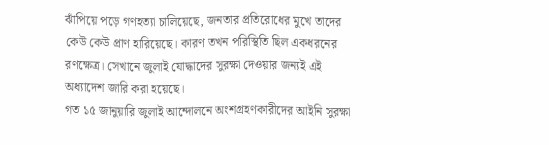ঝাঁপিয়ে পড়ে গণহত্যা চালিয়েছে, জনতার প্রতিরোধের মুখে তাদের কেউ কেউ প্রাণ হারিয়েছে। কারণ তখন পরিস্থিতি ছিল একধরনের রণক্ষেত্র। সেখানে জুলাই যোদ্ধাদের সুরক্ষা দেওয়ার জন্যই এই অধ্যাদেশ জারি করা হয়েছে।
গত ১৫ জানুয়ারি জুলাই আন্দোলনে অংশগ্রহণকারীদের আইনি সুরক্ষা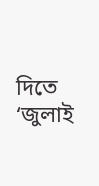দিতে ‘জুলাই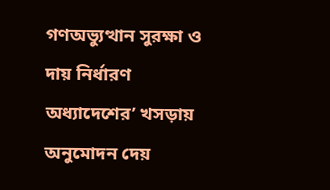গণঅভ্যুত্থান সুরক্ষা ও দায় নির্ধারণ অধ্যাদেশের’ খসড়ায় অনুমোদন দেয়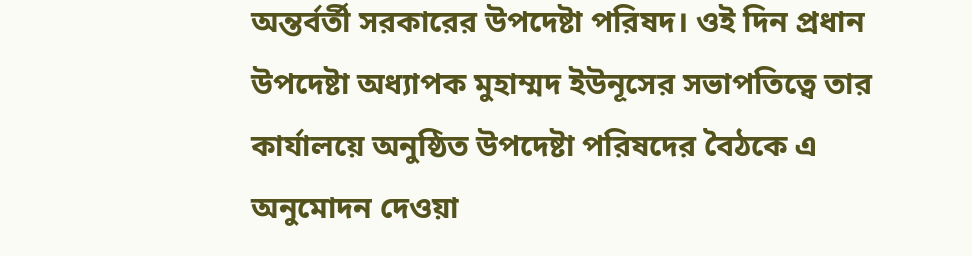অন্তর্বর্তী সরকারের উপদেষ্টা পরিষদ। ওই দিন প্রধান উপদেষ্টা অধ্যাপক মুহাম্মদ ইউনূসের সভাপতিত্বে তার কার্যালয়ে অনুষ্ঠিত উপদেষ্টা পরিষদের বৈঠকে এ অনুমোদন দেওয়া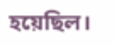হয়েছিল।